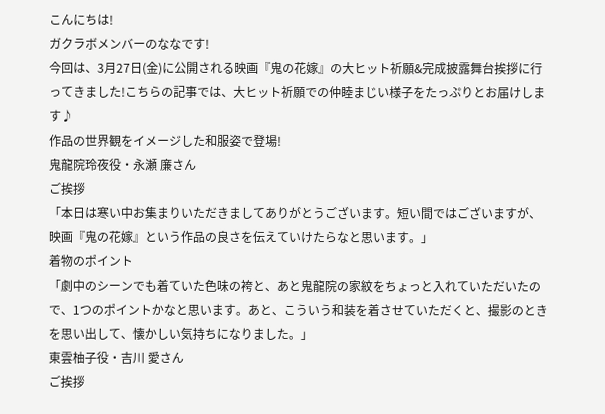こんにちは!
ガクラボメンバーのななです!
今回は、3月27日(金)に公開される映画『鬼の花嫁』の大ヒット祈願&完成披露舞台挨拶に行ってきました!こちらの記事では、大ヒット祈願での仲睦まじい様子をたっぷりとお届けします♪
作品の世界観をイメージした和服姿で登場!
鬼龍院玲夜役・永瀬 廉さん
ご挨拶
「本日は寒い中お集まりいただきましてありがとうございます。短い間ではございますが、映画『鬼の花嫁』という作品の良さを伝えていけたらなと思います。」
着物のポイント
「劇中のシーンでも着ていた色味の袴と、あと鬼龍院の家紋をちょっと入れていただいたので、1つのポイントかなと思います。あと、こういう和装を着させていただくと、撮影のときを思い出して、懐かしい気持ちになりました。」
東雲柚子役・吉川 愛さん
ご挨拶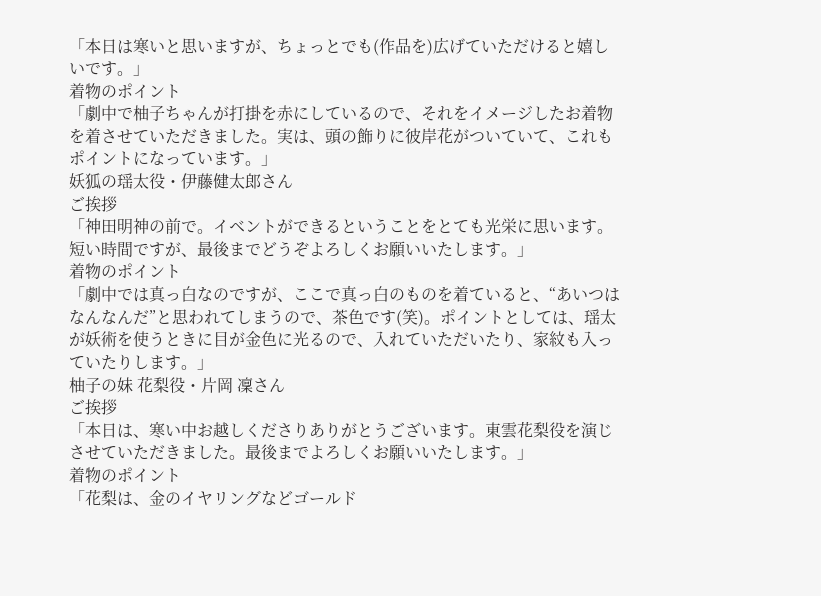「本日は寒いと思いますが、ちょっとでも(作品を)広げていただけると嬉しいです。」
着物のポイント
「劇中で柚子ちゃんが打掛を赤にしているので、それをイメージしたお着物を着させていただきました。実は、頭の飾りに彼岸花がついていて、これもポイントになっています。」
妖狐の瑶太役・伊藤健太郎さん
ご挨拶
「神田明神の前で。イベントができるということをとても光栄に思います。短い時間ですが、最後までどうぞよろしくお願いいたします。」
着物のポイント
「劇中では真っ白なのですが、ここで真っ白のものを着ていると、“あいつはなんなんだ”と思われてしまうので、茶色です(笑)。ポイントとしては、瑶太が妖術を使うときに目が金色に光るので、入れていただいたり、家紋も入っていたりします。」
柚子の妹 花梨役・片岡 凜さん
ご挨拶
「本日は、寒い中お越しくださりありがとうございます。東雲花梨役を演じさせていただきました。最後までよろしくお願いいたします。」
着物のポイント
「花梨は、金のイヤリングなどゴールド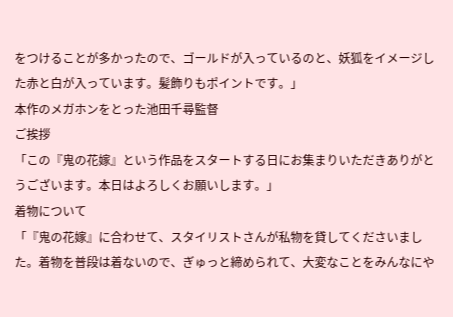をつけることが多かったので、ゴールドが入っているのと、妖狐をイメージした赤と白が入っています。髪飾りもポイントです。」
本作のメガホンをとった池田千尋監督
ご挨拶
「この『鬼の花嫁』という作品をスタートする日にお集まりいただきありがとうございます。本日はよろしくお願いします。」
着物について
「『鬼の花嫁』に合わせて、スタイリストさんが私物を貸してくださいました。着物を普段は着ないので、ぎゅっと締められて、大変なことをみんなにや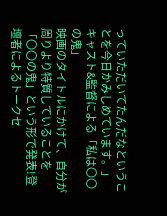っていただいてたんだなということを今日かみしめています。」
キャスト&監督による「私は〇〇の鬼」
映画のタイトルにかけて、自分が周りより特質していることを「〇〇の鬼」という形で発表!登壇者によるトークセ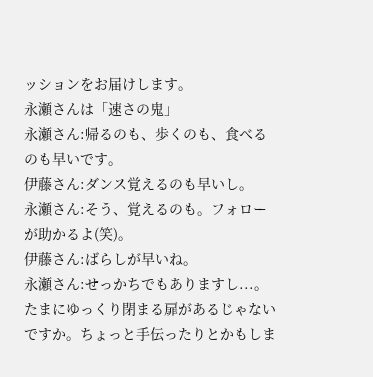ッションをお届けします。
永瀬さんは「速さの鬼」
永瀬さん:帰るのも、歩くのも、食べるのも早いです。
伊藤さん:ダンス覚えるのも早いし。
永瀬さん:そう、覚えるのも。フォローが助かるよ(笑)。
伊藤さん:ばらしが早いね。
永瀬さん:せっかちでもありますし...。たまにゆっくり閉まる扉があるじゃないですか。ちょっと手伝ったりとかもしま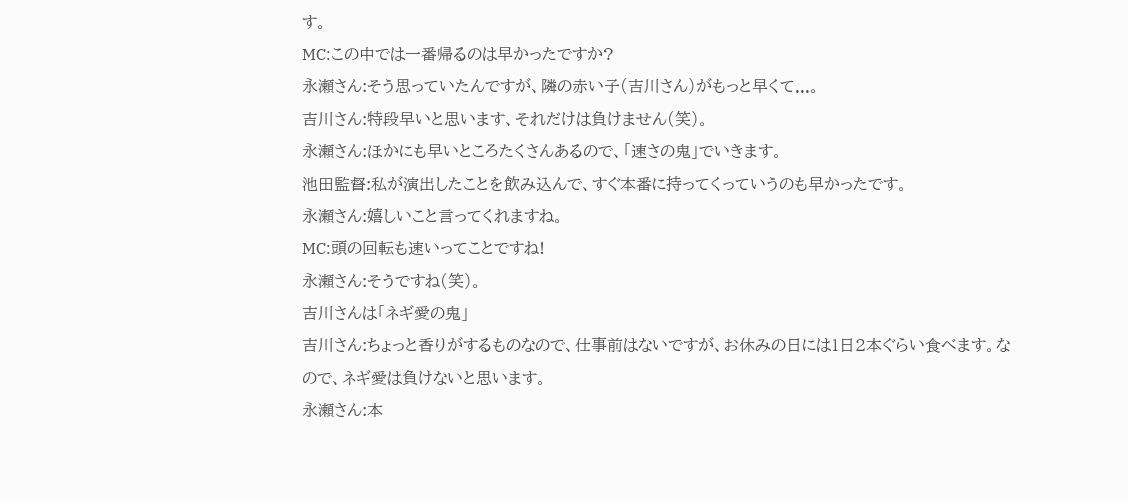す。
MC:この中では一番帰るのは早かったですか?
永瀬さん:そう思っていたんですが、隣の赤い子(吉川さん)がもっと早くて...。
吉川さん:特段早いと思います、それだけは負けません(笑)。
永瀬さん:ほかにも早いところたくさんあるので、「速さの鬼」でいきます。
池田監督:私が演出したことを飲み込んで、すぐ本番に持ってくっていうのも早かったです。
永瀬さん:嬉しいこと言ってくれますね。
MC:頭の回転も速いってことですね!
永瀬さん:そうですね(笑)。
吉川さんは「ネギ愛の鬼」
吉川さん:ちょっと香りがするものなので、仕事前はないですが、お休みの日には1日2本ぐらい食べます。なので、ネギ愛は負けないと思います。
永瀬さん:本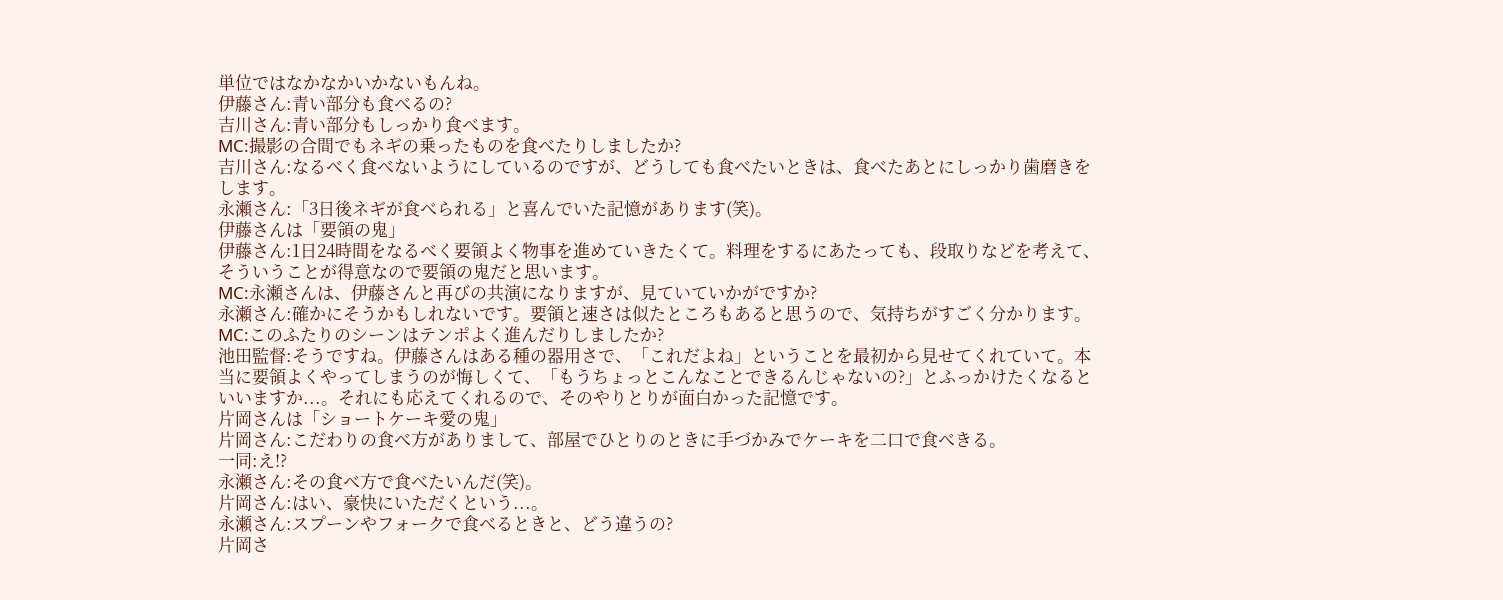単位ではなかなかいかないもんね。
伊藤さん:青い部分も食べるの?
吉川さん:青い部分もしっかり食べます。
MC:撮影の合間でもネギの乗ったものを食べたりしましたか?
吉川さん:なるべく食べないようにしているのですが、どうしても食べたいときは、食べたあとにしっかり歯磨きをします。
永瀬さん:「3日後ネギが食べられる」と喜んでいた記憶があります(笑)。
伊藤さんは「要領の鬼」
伊藤さん:1日24時間をなるべく要領よく物事を進めていきたくて。料理をするにあたっても、段取りなどを考えて、そういうことが得意なので要領の鬼だと思います。
MC:永瀬さんは、伊藤さんと再びの共演になりますが、見ていていかがですか?
永瀬さん:確かにそうかもしれないです。要領と速さは似たところもあると思うので、気持ちがすごく分かります。
MC:このふたりのシーンはテンポよく進んだりしましたか?
池田監督:そうですね。伊藤さんはある種の器用さで、「これだよね」ということを最初から見せてくれていて。本当に要領よくやってしまうのが悔しくて、「もうちょっとこんなことできるんじゃないの?」とふっかけたくなるといいますか...。それにも応えてくれるので、そのやりとりが面白かった記憶です。
片岡さんは「ショートケーキ愛の鬼」
片岡さん:こだわりの食べ方がありまして、部屋でひとりのときに手づかみでケーキを二口で食べきる。
一同:え!?
永瀬さん:その食べ方で食べたいんだ(笑)。
片岡さん:はい、豪快にいただくという...。
永瀬さん:スプーンやフォークで食べるときと、どう違うの?
片岡さ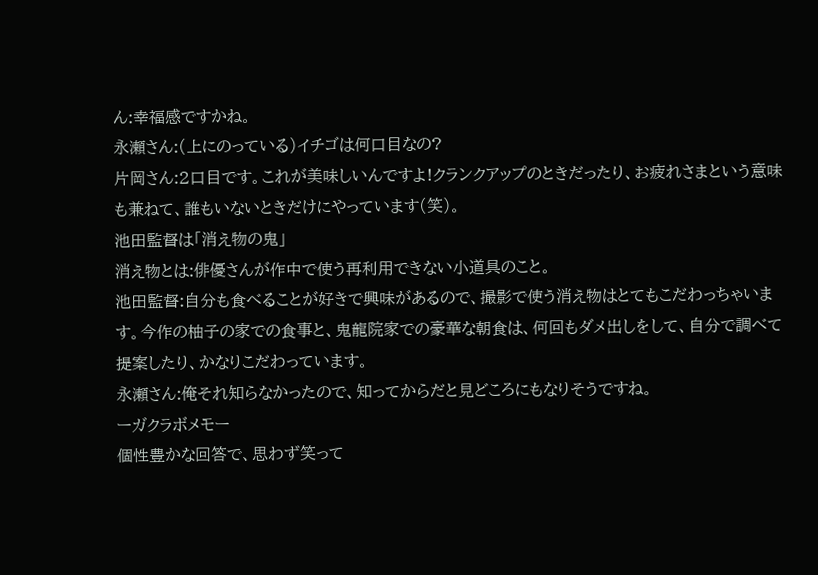ん:幸福感ですかね。
永瀬さん:(上にのっている)イチゴは何口目なの?
片岡さん:2口目です。これが美味しいんですよ!クランクアップのときだったり、お疲れさまという意味も兼ねて、誰もいないときだけにやっています(笑)。
池田監督は「消え物の鬼」
消え物とは:俳優さんが作中で使う再利用できない小道具のこと。
池田監督:自分も食べることが好きで興味があるので、撮影で使う消え物はとてもこだわっちゃいます。今作の柚子の家での食事と、鬼龍院家での豪華な朝食は、何回もダメ出しをして、自分で調べて提案したり、かなりこだわっています。
永瀬さん:俺それ知らなかったので、知ってからだと見どころにもなりそうですね。
ーガクラボメモー
個性豊かな回答で、思わず笑って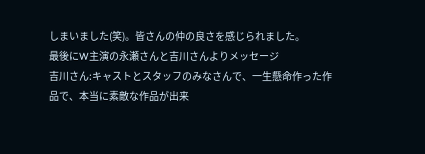しまいました(笑)。皆さんの仲の良さを感じられました。
最後にW主演の永瀬さんと吉川さんよりメッセージ
吉川さん:キャストとスタッフのみなさんで、一生懸命作った作品で、本当に素敵な作品が出来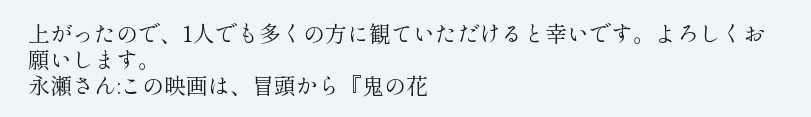上がったので、1人でも多くの方に観ていただけると幸いです。よろしくお願いします。
永瀬さん:この映画は、冒頭から『鬼の花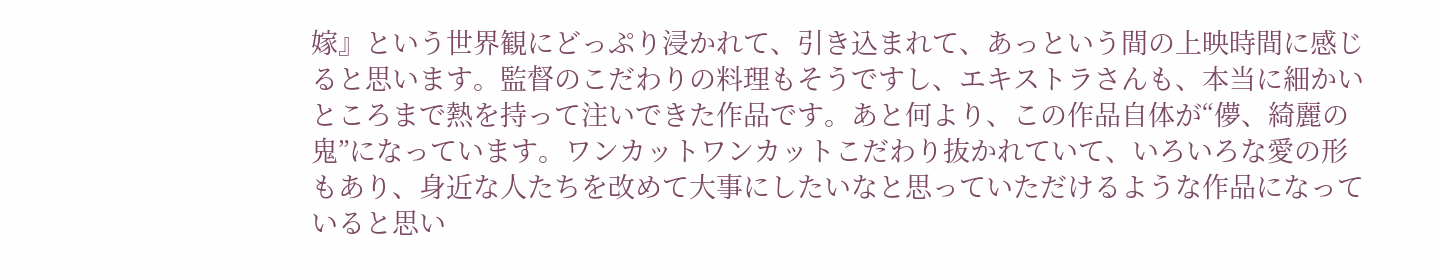嫁』という世界観にどっぷり浸かれて、引き込まれて、あっという間の上映時間に感じると思います。監督のこだわりの料理もそうですし、エキストラさんも、本当に細かいところまで熱を持って注いできた作品です。あと何より、この作品自体が“儚、綺麗の鬼”になっています。ワンカットワンカットこだわり抜かれていて、いろいろな愛の形もあり、身近な人たちを改めて大事にしたいなと思っていただけるような作品になっていると思い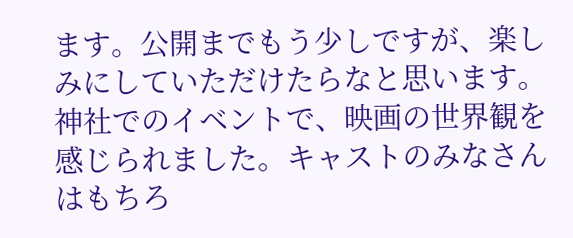ます。公開までもう少しですが、楽しみにしていただけたらなと思います。
神社でのイベントで、映画の世界観を感じられました。キャストのみなさんはもちろ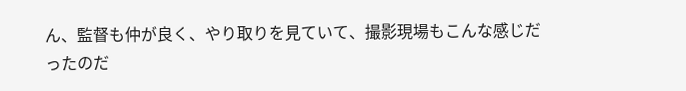ん、監督も仲が良く、やり取りを見ていて、撮影現場もこんな感じだったのだ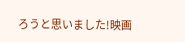ろうと思いました!映画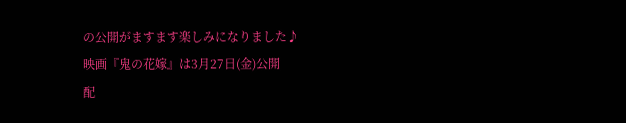の公開がますます楽しみになりました♪
映画『鬼の花嫁』は3月27日(金)公開
配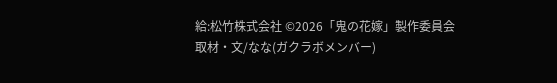給:松竹株式会社 ©2026「鬼の花嫁」製作委員会
取材・文/なな(ガクラボメンバー)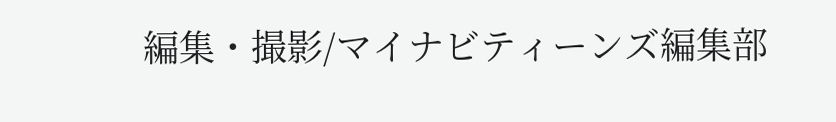編集・撮影/マイナビティーンズ編集部